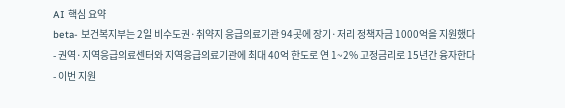AI 핵심 요약
beta- 보건복지부는 2일 비수도권·취약지 응급의료기관 94곳에 장기·저리 정책자금 1000억을 지원했다
- 권역·지역응급의료센터와 지역응급의료기관에 최대 40억 한도로 연 1~2% 고정금리로 15년간 융자한다
- 이번 지원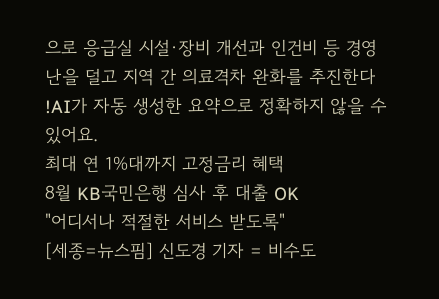으로 응급실 시설·장비 개선과 인건비 등 경영난을 덜고 지역 간 의료격차 완화를 추진한다
!AI가 자동 생성한 요약으로 정확하지 않을 수 있어요.
최대 연 1%대까지 고정금리 혜택
8월 KB국민은행 심사 후 대출 OK
"어디서나 적절한 서비스 받도록"
[세종=뉴스핌] 신도경 기자 = 비수도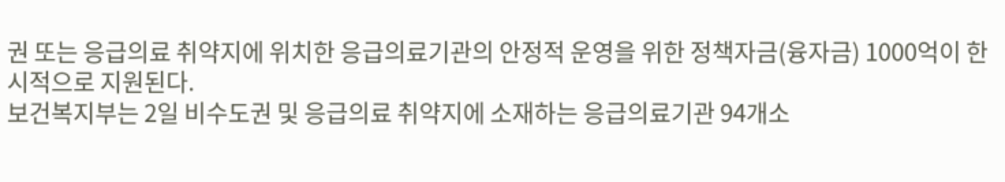권 또는 응급의료 취약지에 위치한 응급의료기관의 안정적 운영을 위한 정책자금(융자금) 1000억이 한시적으로 지원된다.
보건복지부는 2일 비수도권 및 응급의료 취약지에 소재하는 응급의료기관 94개소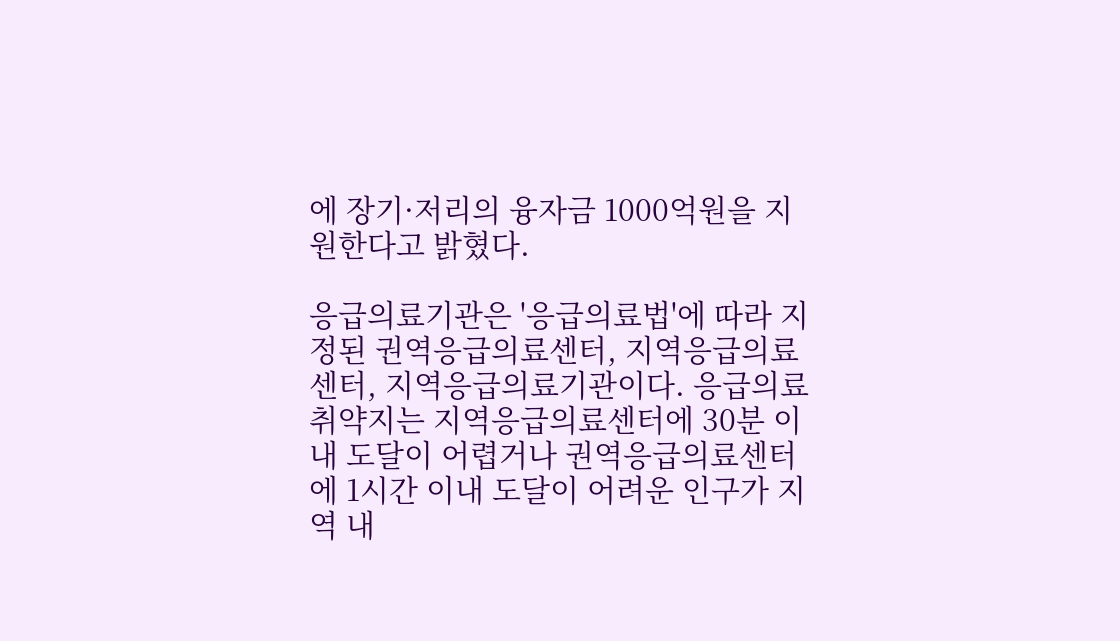에 장기·저리의 융자금 1000억원을 지원한다고 밝혔다.

응급의료기관은 '응급의료법'에 따라 지정된 권역응급의료센터, 지역응급의료센터, 지역응급의료기관이다. 응급의료 취약지는 지역응급의료센터에 30분 이내 도달이 어렵거나 권역응급의료센터에 1시간 이내 도달이 어려운 인구가 지역 내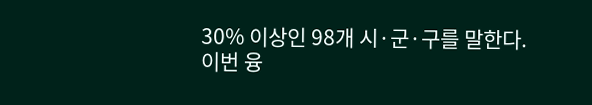30% 이상인 98개 시·군·구를 말한다.
이번 융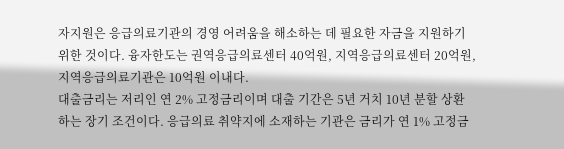자지원은 응급의료기관의 경영 어려움을 해소하는 데 필요한 자금을 지원하기 위한 것이다. 융자한도는 권역응급의료센터 40억원, 지역응급의료센터 20억원, 지역응급의료기관은 10억원 이내다.
대출금리는 저리인 연 2% 고정금리이며 대출 기간은 5년 거치 10년 분할 상환하는 장기 조건이다. 응급의료 취약지에 소재하는 기관은 금리가 연 1% 고정금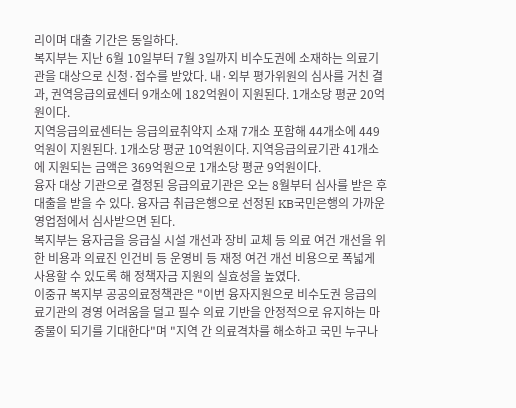리이며 대출 기간은 동일하다.
복지부는 지난 6월 10일부터 7월 3일까지 비수도권에 소재하는 의료기관을 대상으로 신청·접수를 받았다. 내·외부 평가위원의 심사를 거친 결과, 권역응급의료센터 9개소에 182억원이 지원된다. 1개소당 평균 20억원이다.
지역응급의료센터는 응급의료취약지 소재 7개소 포함해 44개소에 449억원이 지원된다. 1개소당 평균 10억원이다. 지역응급의료기관 41개소에 지원되는 금액은 369억원으로 1개소당 평균 9억원이다.
융자 대상 기관으로 결정된 응급의료기관은 오는 8월부터 심사를 받은 후 대출을 받을 수 있다. 융자금 취급은행으로 선정된 KB국민은행의 가까운 영업점에서 심사받으면 된다.
복지부는 융자금을 응급실 시설 개선과 장비 교체 등 의료 여건 개선을 위한 비용과 의료진 인건비 등 운영비 등 재정 여건 개선 비용으로 폭넓게 사용할 수 있도록 해 정책자금 지원의 실효성을 높였다.
이중규 복지부 공공의료정책관은 "이번 융자지원으로 비수도권 응급의료기관의 경영 어려움을 덜고 필수 의료 기반을 안정적으로 유지하는 마중물이 되기를 기대한다"며 "지역 간 의료격차를 해소하고 국민 누구나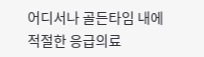어디서나 골든타임 내에 적절한 응급의료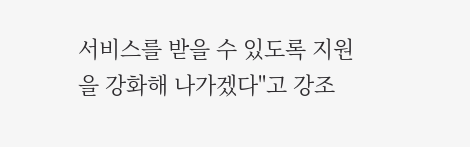서비스를 받을 수 있도록 지원을 강화해 나가겠다"고 강조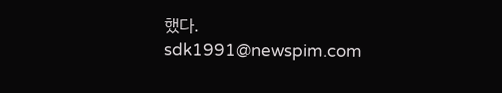했다.
sdk1991@newspim.com